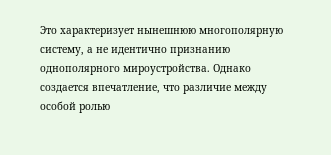Это характеризует нынешнюю многополярную систему, а не идентично признанию однополярного мироустройства. Однако создается впечатление, что различие между особой ролью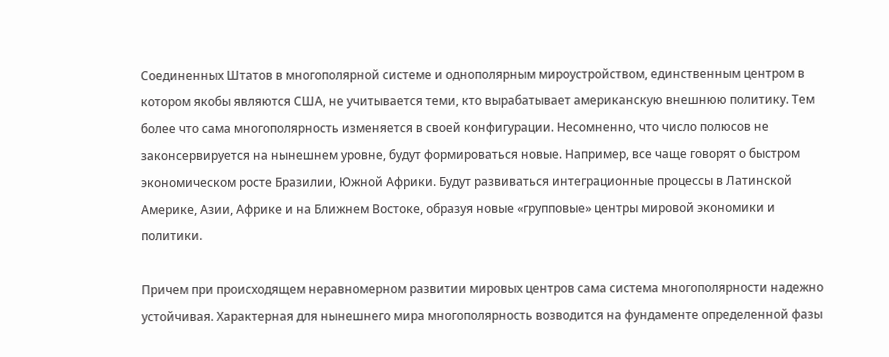Соединенных Штатов в многополярной системе и однополярным мироустройством, единственным центром в котором якобы являются США, не учитывается теми, кто вырабатывает американскую внешнюю политику. Тем более что сама многополярность изменяется в своей конфигурации. Несомненно, что число полюсов не законсервируется на нынешнем уровне, будут формироваться новые. Например, все чаще говорят о быстром экономическом росте Бразилии, Южной Африки. Будут развиваться интеграционные процессы в Латинской Америке, Азии, Африке и на Ближнем Востоке, образуя новые «групповые» центры мировой экономики и политики.

Причем при происходящем неравномерном развитии мировых центров сама система многополярности надежно устойчивая. Характерная для нынешнего мира многополярность возводится на фундаменте определенной фазы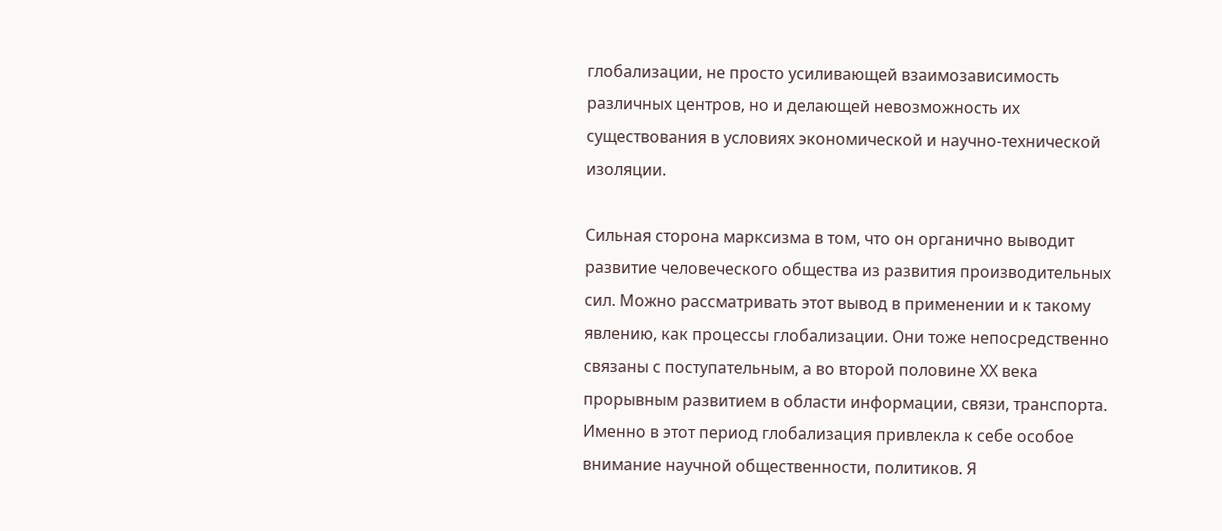глобализации, не просто усиливающей взаимозависимость различных центров, но и делающей невозможность их существования в условиях экономической и научно-технической изоляции.

Сильная сторона марксизма в том, что он органично выводит развитие человеческого общества из развития производительных сил. Можно рассматривать этот вывод в применении и к такому явлению, как процессы глобализации. Они тоже непосредственно связаны с поступательным, а во второй половине XX века прорывным развитием в области информации, связи, транспорта. Именно в этот период глобализация привлекла к себе особое внимание научной общественности, политиков. Я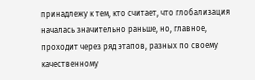принадлежу к тем, кто считает, что глобализация началась значительно раньше, но, главное, проходит через ряд этапов, разных по своему качественному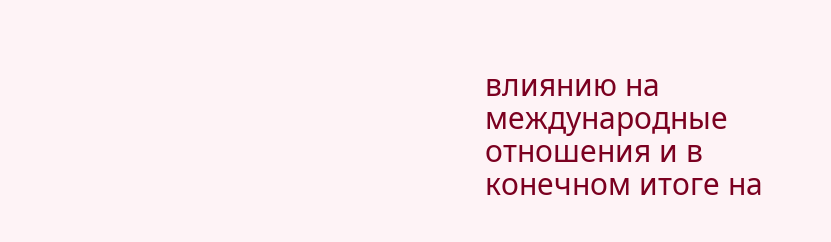влиянию на международные отношения и в конечном итоге на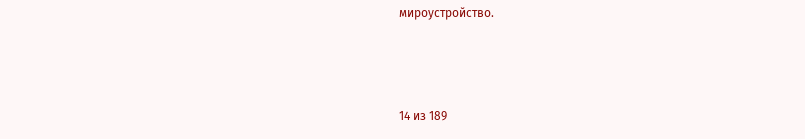мироустройство.



14 из 189